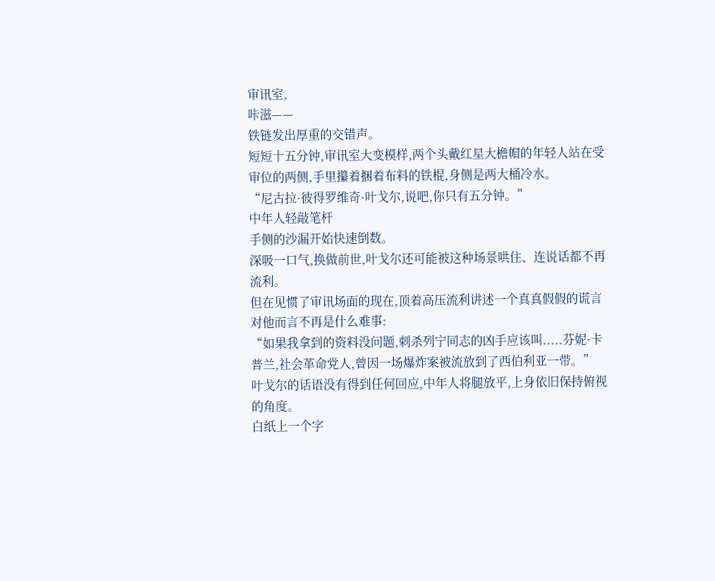审讯室,
咔滋——
铁链发出厚重的交错声。
短短十五分钟,审讯室大变模样,两个头戴红星大檐帽的年轻人站在受审位的两侧,手里攥着捆着布料的铁棍,身侧是两大桶冷水。
“尼古拉·彼得罗维奇·叶戈尔,说吧,你只有五分钟。”
中年人轻敲笔杆
手侧的沙漏开始快速倒数。
深吸一口气,换做前世,叶戈尔还可能被这种场景哄住、连说话都不再流利。
但在见惯了审讯场面的现在,顶着高压流利讲述一个真真假假的谎言对他而言不再是什么难事:
“如果我拿到的资料没问题,刺杀列宁同志的凶手应该叫.....芬妮·卡普兰,社会革命党人,曾因一场爆炸案被流放到了西伯利亚一带。”
叶戈尔的话语没有得到任何回应,中年人将腿放平,上身依旧保持俯视的角度。
白纸上一个字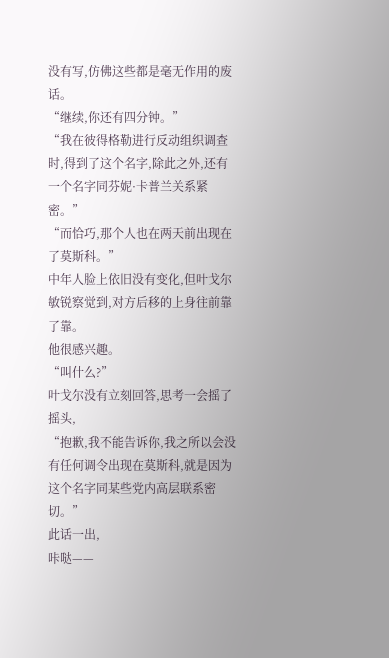没有写,仿佛这些都是毫无作用的废话。
“继续,你还有四分钟。”
“我在彼得格勒进行反动组织调查时,得到了这个名字,除此之外,还有一个名字同芬妮·卡普兰关系紧密。”
“而恰巧,那个人也在两天前出现在了莫斯科。”
中年人脸上依旧没有变化,但叶戈尔敏锐察觉到,对方后移的上身往前靠了靠。
他很感兴趣。
“叫什么?”
叶戈尔没有立刻回答,思考一会摇了摇头,
“抱歉,我不能告诉你,我之所以会没有任何调令出现在莫斯科,就是因为这个名字同某些党内高层联系密切。”
此话一出,
咔哒——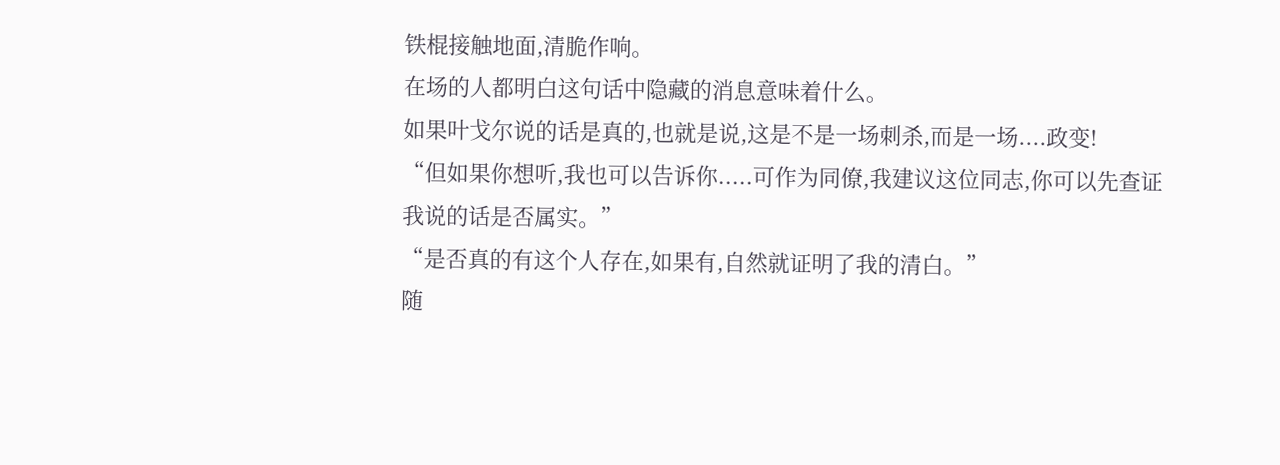铁棍接触地面,清脆作响。
在场的人都明白这句话中隐藏的消息意味着什么。
如果叶戈尔说的话是真的,也就是说,这是不是一场刺杀,而是一场....政变!
“但如果你想听,我也可以告诉你.....可作为同僚,我建议这位同志,你可以先查证我说的话是否属实。”
“是否真的有这个人存在,如果有,自然就证明了我的清白。”
随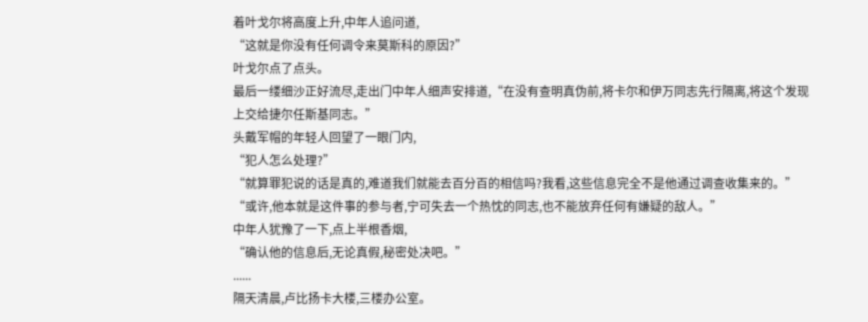着叶戈尔将高度上升,中年人追问道,
“这就是你没有任何调令来莫斯科的原因?”
叶戈尔点了点头。
最后一缕细沙正好流尽,走出门中年人细声安排道,“在没有查明真伪前,将卡尔和伊万同志先行隔离,将这个发现上交给捷尔任斯基同志。”
头戴军帽的年轻人回望了一眼门内,
“犯人怎么处理?”
“就算罪犯说的话是真的,难道我们就能去百分百的相信吗?我看,这些信息完全不是他通过调查收集来的。”
“或许,他本就是这件事的参与者,宁可失去一个热忱的同志,也不能放弃任何有嫌疑的敌人。”
中年人犹豫了一下,点上半根香烟,
“确认他的信息后,无论真假,秘密处决吧。”
......
隔天清晨,卢比扬卡大楼,三楼办公室。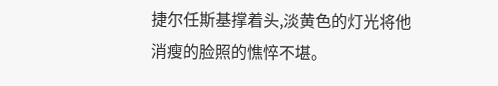捷尔任斯基撑着头,淡黄色的灯光将他消瘦的脸照的憔悴不堪。